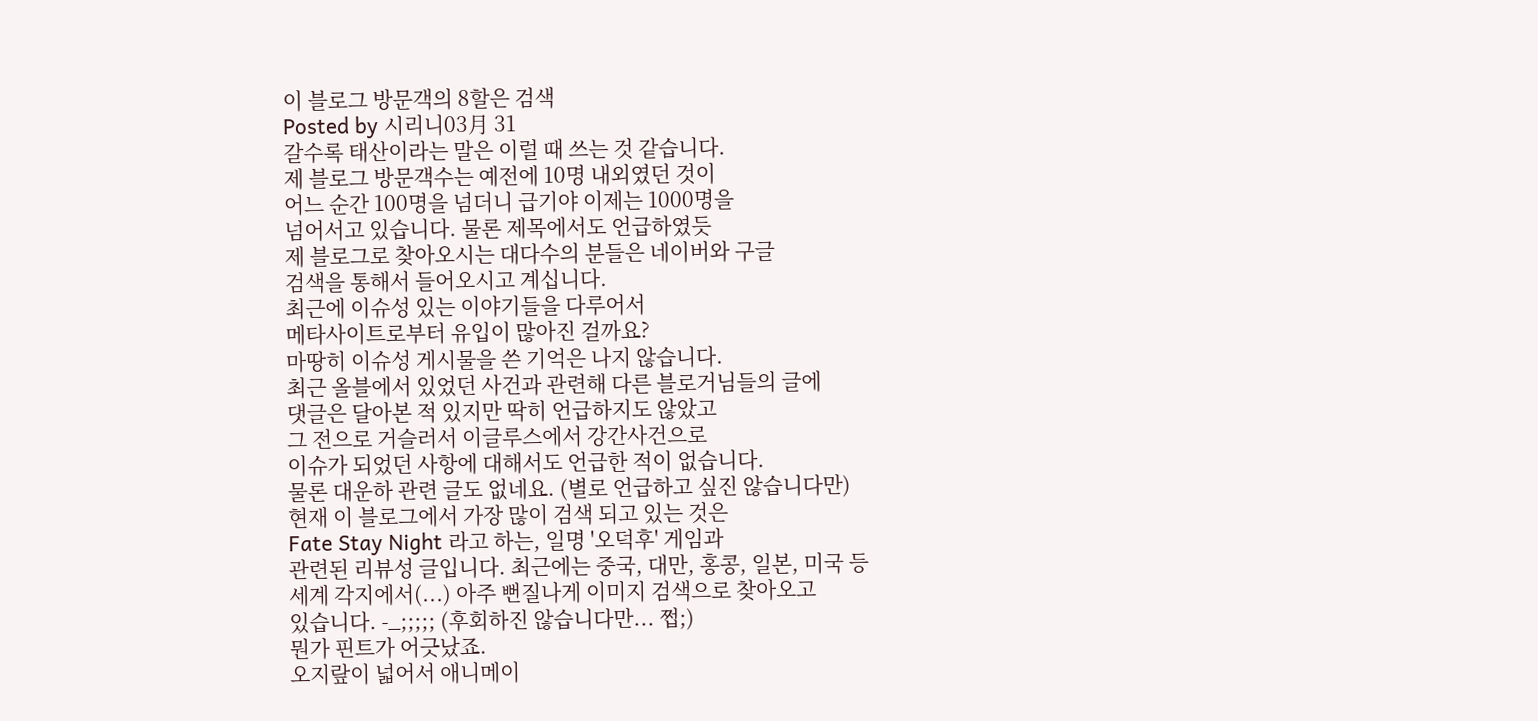이 블로그 방문객의 8할은 검색
Posted by 시리니03月 31
갈수록 태산이라는 말은 이럴 때 쓰는 것 같습니다.
제 블로그 방문객수는 예전에 10명 내외였던 것이
어느 순간 100명을 넘더니 급기야 이제는 1000명을
넘어서고 있습니다. 물론 제목에서도 언급하였듯
제 블로그로 찾아오시는 대다수의 분들은 네이버와 구글
검색을 통해서 들어오시고 계십니다.
최근에 이슈성 있는 이야기들을 다루어서
메타사이트로부터 유입이 많아진 걸까요?
마땅히 이슈성 게시물을 쓴 기억은 나지 않습니다.
최근 올블에서 있었던 사건과 관련해 다른 블로거님들의 글에
댓글은 달아본 적 있지만 딱히 언급하지도 않았고
그 전으로 거슬러서 이글루스에서 강간사건으로
이슈가 되었던 사항에 대해서도 언급한 적이 없습니다.
물론 대운하 관련 글도 없네요. (별로 언급하고 싶진 않습니다만)
현재 이 블로그에서 가장 많이 검색 되고 있는 것은
Fate Stay Night 라고 하는, 일명 '오덕후' 게임과
관련된 리뷰성 글입니다. 최근에는 중국, 대만, 홍콩, 일본, 미국 등
세계 각지에서(...) 아주 뻔질나게 이미지 검색으로 찾아오고
있습니다. -_;;;;; (후회하진 않습니다만... 쩝;)
뭔가 핀트가 어긋났죠.
오지랖이 넓어서 애니메이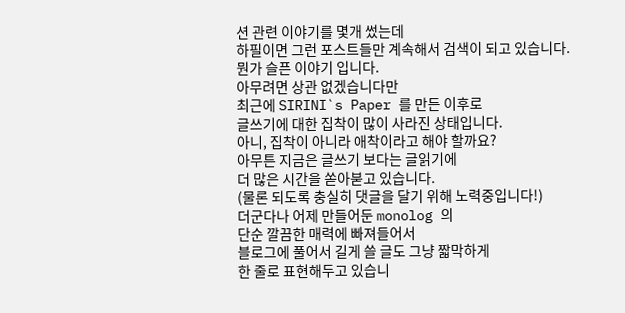션 관련 이야기를 몇개 썼는데
하필이면 그런 포스트들만 계속해서 검색이 되고 있습니다.
뭔가 슬픈 이야기 입니다.
아무려면 상관 없겠습니다만
최근에 SIRINI`s Paper 를 만든 이후로
글쓰기에 대한 집착이 많이 사라진 상태입니다.
아니, 집착이 아니라 애착이라고 해야 할까요?
아무튼 지금은 글쓰기 보다는 글읽기에
더 많은 시간을 쏟아붇고 있습니다.
(물론 되도록 충실히 댓글을 달기 위해 노력중입니다!)
더군다나 어제 만들어둔 monolog 의
단순 깔끔한 매력에 빠져들어서
블로그에 풀어서 길게 쓸 글도 그냥 짧막하게
한 줄로 표현해두고 있습니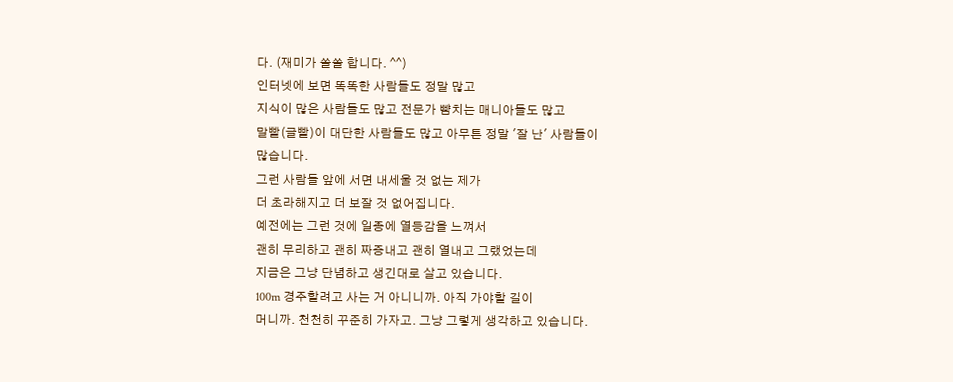다. (재미가 쏠쏠 합니다. ^^)
인터넷에 보면 똑똑한 사람들도 정말 많고
지식이 많은 사람들도 많고 전문가 뺨치는 매니아들도 많고
말빨(글빨)이 대단한 사람들도 많고 아무튼 정말 '잘 난' 사람들이
많습니다.
그런 사람들 앞에 서면 내세울 것 없는 제가
더 초라해지고 더 보잘 것 없어집니다.
예전에는 그런 것에 일종에 열등감을 느껴서
괜히 무리하고 괜히 짜증내고 괜히 열내고 그랬었는데
지금은 그냥 단념하고 생긴대로 살고 있습니다.
100m 경주할려고 사는 거 아니니까. 아직 가야할 길이
머니까. 천천히 꾸준히 가자고. 그냥 그렇게 생각하고 있습니다.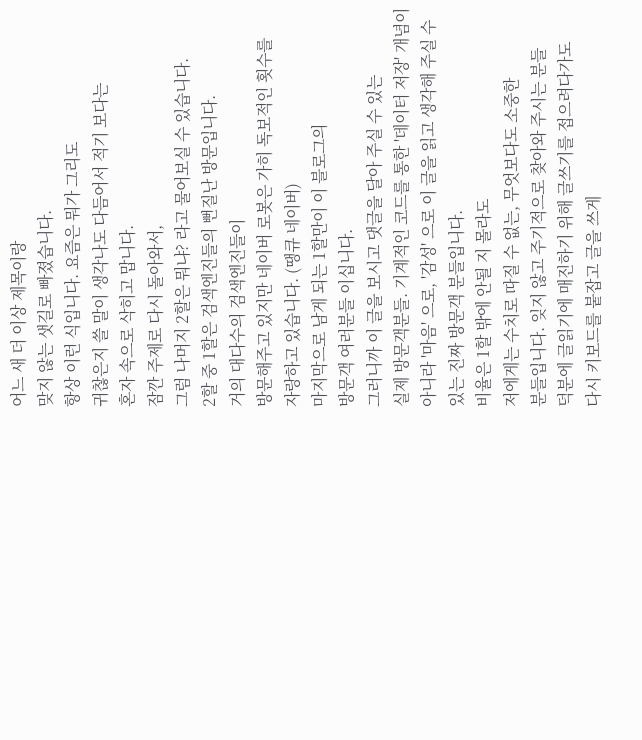어느 새 더 이상 제목이랑
맞지 않는 샛길로 빠졌습니다.
항상 이런 식입니다. 요즘은 뭐가 그리도
귀찮은지 쓸 말이 생각나도 다듬어서 적기 보다는
혼자 속으로 삭히고 맙니다.
잠깐 주제로 다시 돌아와서,
그럼 나머지 2할은 뭐냐? 라고 물어보실 수 있습니다.
2할 중 1할은 검색엔진들의 뻔질난 방문입니다.
거의 대다수의 검색엔진들이
방문해주고 있지만 네이버 로봇은 가히 독보적인 횟수를
자랑하고 있습니다. (땡큐 네이버)
마지막으로 남게 되는 1할만이 이 블로그의
방문객 여러분들 이십니다.
그러니까 이 글을 보시고 댓글을 달아 주실 수 있는
실제 방문객분들. 기계적인 코드를 통한 '데이터 저장' 개념이
아니라 '마음' 으로, '감성' 으로 이 글을 읽고 생각해 주실 수
있는 진짜 방문객 분들입니다.
비율은 1할 밖에 안될 지 몰라도
저에게는 수치로 따질 수 없는, 무엇보다도 소중한
분들입니다. 잊지 않고 주기적으로 찾아와 주시는 분들
덕분에 글읽기에 매진하기 위해 글쓰기를 접으려다가도
다시 키보드를 붙잡고 글을 쓰게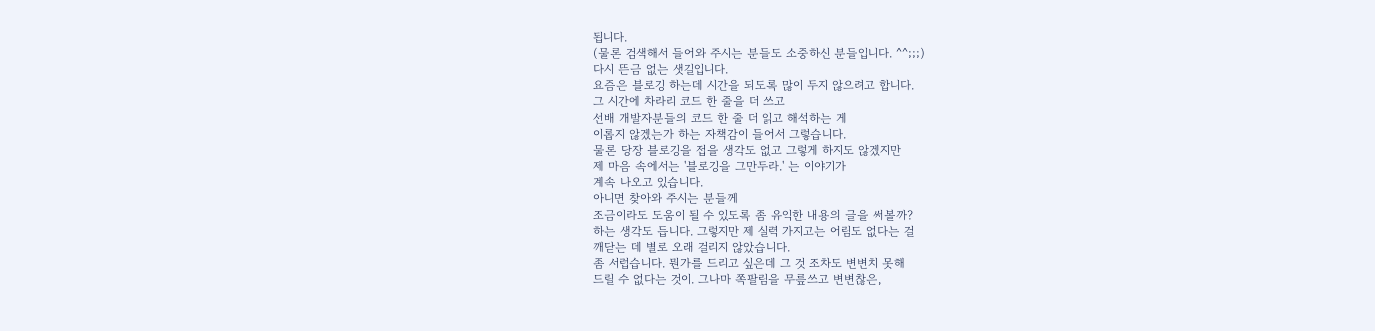됩니다.
(물론 검색해서 들어와 주시는 분들도 소중하신 분들입니다. ^^;;;)
다시 뜬금 없는 샛길입니다.
요즘은 블로깅 하는데 시간을 되도록 많이 두지 않으려고 합니다.
그 시간에 차라리 코드 한 줄을 더 쓰고
선배 개발자분들의 코드 한 줄 더 읽고 해석하는 게
이롭지 않겠는가 하는 자책감이 들어서 그렇습니다.
물론 당장 블로깅을 접을 생각도 없고 그렇게 하지도 않겠지만
제 마음 속에서는 '블로깅을 그만두라.' 는 이야기가
계속 나오고 있습니다.
아니면 찾아와 주시는 분들께
조금이라도 도움이 될 수 있도록 좀 유익한 내용의 글을 써볼까?
하는 생각도 듭니다. 그렇지만 제 실력 가지고는 어림도 없다는 걸
깨닫는 데 별로 오래 걸리지 않았습니다.
좀 서럽습니다. 뭔가를 드리고 싶은데 그 것 조차도 변변치 못해
드릴 수 없다는 것이. 그나마 쪽팔림을 무릎쓰고 변변찮은,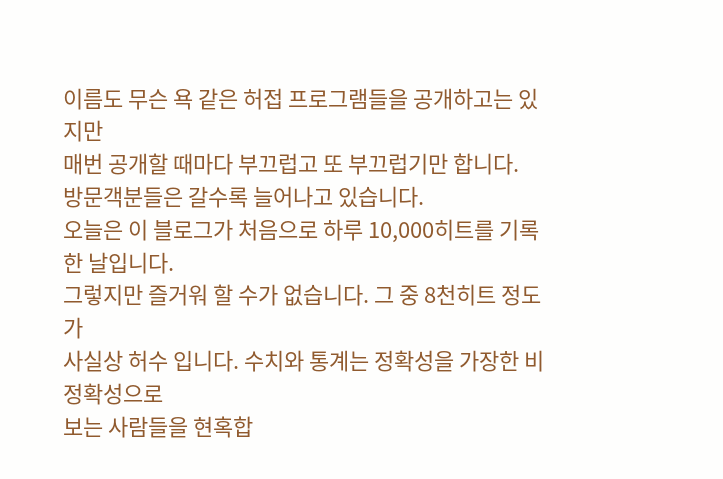이름도 무슨 욕 같은 허접 프로그램들을 공개하고는 있지만
매번 공개할 때마다 부끄럽고 또 부끄럽기만 합니다.
방문객분들은 갈수록 늘어나고 있습니다.
오늘은 이 블로그가 처음으로 하루 10,000히트를 기록한 날입니다.
그렇지만 즐거워 할 수가 없습니다. 그 중 8천히트 정도가
사실상 허수 입니다. 수치와 통계는 정확성을 가장한 비정확성으로
보는 사람들을 현혹합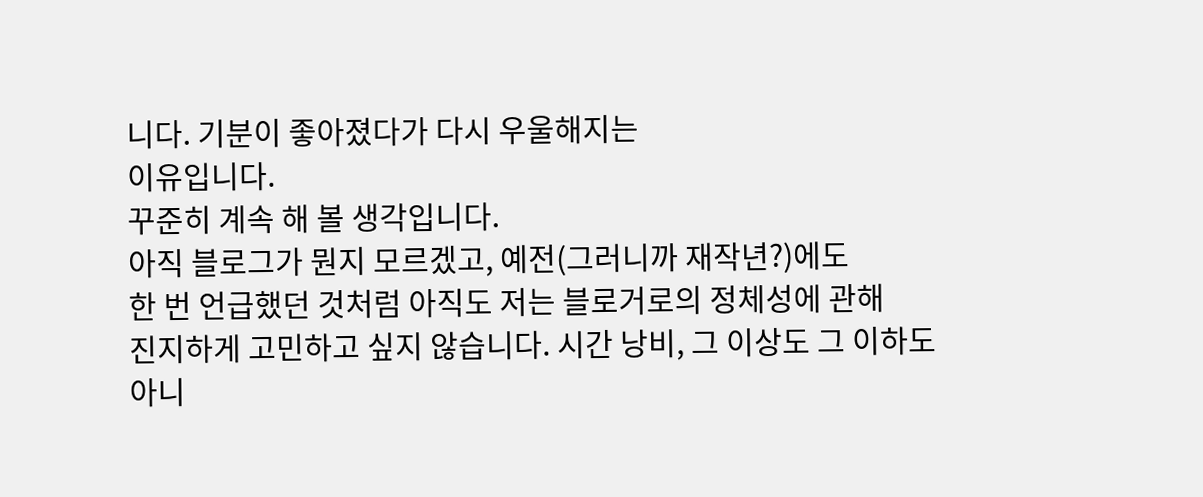니다. 기분이 좋아졌다가 다시 우울해지는
이유입니다.
꾸준히 계속 해 볼 생각입니다.
아직 블로그가 뭔지 모르겠고, 예전(그러니까 재작년?)에도
한 번 언급했던 것처럼 아직도 저는 블로거로의 정체성에 관해
진지하게 고민하고 싶지 않습니다. 시간 낭비, 그 이상도 그 이하도
아니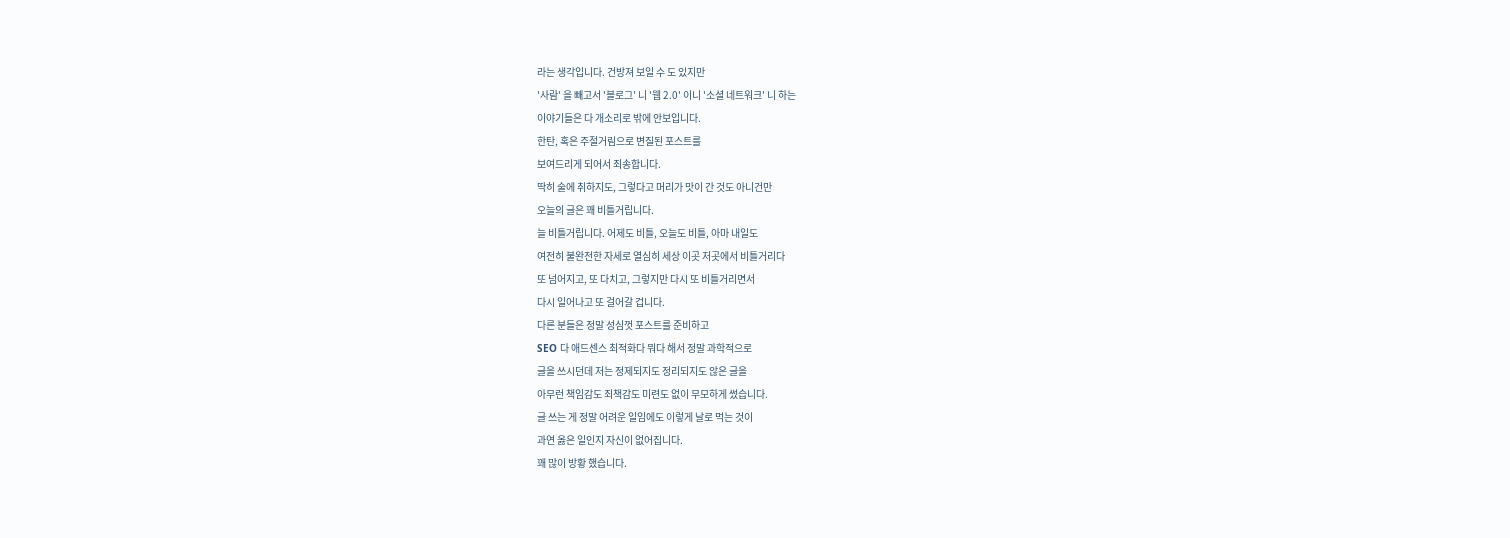라는 생각입니다. 건방져 보일 수 도 있지만
'사람' 을 빼고서 '블로그' 니 '웹 2.0' 이니 '소셜 네트워크' 니 하는
이야기들은 다 개소리로 밖에 안보입니다.
한탄, 혹은 주절거림으로 변질된 포스트를
보여드리게 되어서 죄송합니다.
딱히 술에 취하지도, 그렇다고 머리가 맛이 간 것도 아니건만
오늘의 글은 꽤 비틀거립니다.
늘 비틀거립니다. 어제도 비틀, 오늘도 비틀, 아마 내일도
여전히 불완전한 자세로 열심히 세상 이곳 저곳에서 비틀거리다
또 넘어지고, 또 다치고, 그렇지만 다시 또 비틀거리면서
다시 일어나고 또 걸어갈 겁니다.
다른 분들은 정말 성심껏 포스트를 준비하고
SEO 다 애드센스 최적화다 뭐다 해서 정말 과학적으로
글을 쓰시던데 저는 정제되지도 정리되지도 않은 글을
아무런 책임감도 죄책감도 미련도 없이 무모하게 썼습니다.
글 쓰는 게 정말 어려운 일임에도 이렇게 날로 먹는 것이
과연 옳은 일인지 자신이 없어집니다.
꽤 많이 방황 했습니다.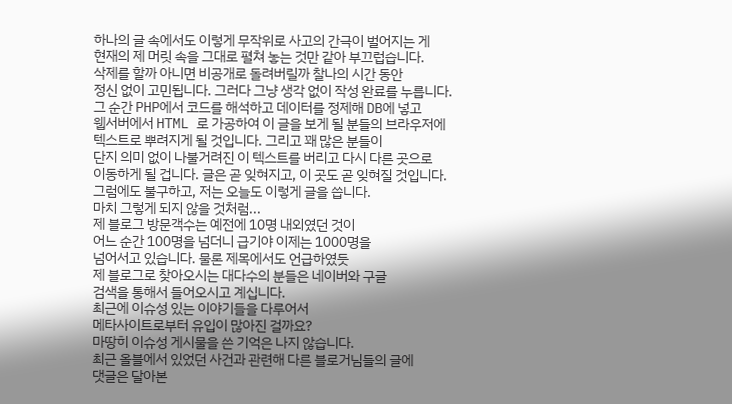하나의 글 속에서도 이렇게 무작위로 사고의 간극이 벌어지는 게
현재의 제 머릿 속을 그대로 펼쳐 놓는 것만 같아 부끄럽습니다.
삭제를 할까 아니면 비공개로 돌려버릴까 찰나의 시간 동안
정신 없이 고민됩니다. 그러다 그냥 생각 없이 작성 완료를 누릅니다.
그 순간 PHP에서 코드를 해석하고 데이터를 정제해 DB에 넣고
웹서버에서 HTML 로 가공하여 이 글을 보게 될 분들의 브라우저에
텍스트로 뿌려지게 될 것입니다. 그리고 꽤 많은 분들이
단지 의미 없이 나불거려진 이 텍스트를 버리고 다시 다른 곳으로
이동하게 될 겁니다. 글은 곧 잊혀지고, 이 곳도 곧 잊혀질 것입니다.
그럼에도 불구하고, 저는 오늘도 이렇게 글을 씁니다.
마치 그렇게 되지 않을 것처럼...
제 블로그 방문객수는 예전에 10명 내외였던 것이
어느 순간 100명을 넘더니 급기야 이제는 1000명을
넘어서고 있습니다. 물론 제목에서도 언급하였듯
제 블로그로 찾아오시는 대다수의 분들은 네이버와 구글
검색을 통해서 들어오시고 계십니다.
최근에 이슈성 있는 이야기들을 다루어서
메타사이트로부터 유입이 많아진 걸까요?
마땅히 이슈성 게시물을 쓴 기억은 나지 않습니다.
최근 올블에서 있었던 사건과 관련해 다른 블로거님들의 글에
댓글은 달아본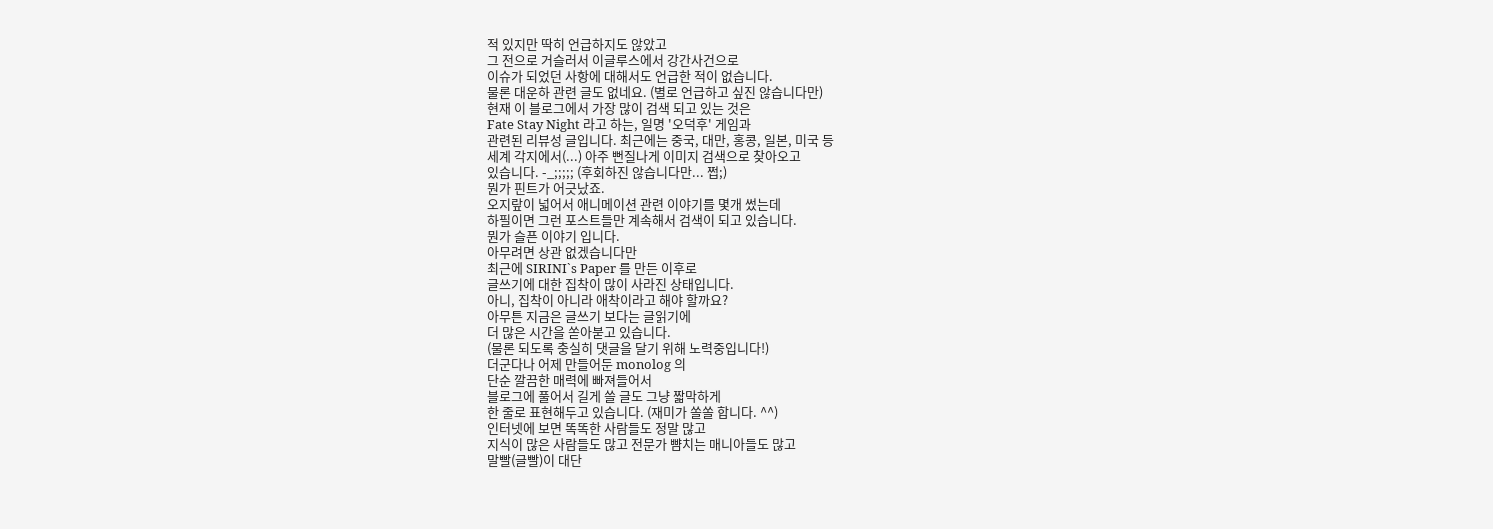적 있지만 딱히 언급하지도 않았고
그 전으로 거슬러서 이글루스에서 강간사건으로
이슈가 되었던 사항에 대해서도 언급한 적이 없습니다.
물론 대운하 관련 글도 없네요. (별로 언급하고 싶진 않습니다만)
현재 이 블로그에서 가장 많이 검색 되고 있는 것은
Fate Stay Night 라고 하는, 일명 '오덕후' 게임과
관련된 리뷰성 글입니다. 최근에는 중국, 대만, 홍콩, 일본, 미국 등
세계 각지에서(...) 아주 뻔질나게 이미지 검색으로 찾아오고
있습니다. -_;;;;; (후회하진 않습니다만... 쩝;)
뭔가 핀트가 어긋났죠.
오지랖이 넓어서 애니메이션 관련 이야기를 몇개 썼는데
하필이면 그런 포스트들만 계속해서 검색이 되고 있습니다.
뭔가 슬픈 이야기 입니다.
아무려면 상관 없겠습니다만
최근에 SIRINI`s Paper 를 만든 이후로
글쓰기에 대한 집착이 많이 사라진 상태입니다.
아니, 집착이 아니라 애착이라고 해야 할까요?
아무튼 지금은 글쓰기 보다는 글읽기에
더 많은 시간을 쏟아붇고 있습니다.
(물론 되도록 충실히 댓글을 달기 위해 노력중입니다!)
더군다나 어제 만들어둔 monolog 의
단순 깔끔한 매력에 빠져들어서
블로그에 풀어서 길게 쓸 글도 그냥 짧막하게
한 줄로 표현해두고 있습니다. (재미가 쏠쏠 합니다. ^^)
인터넷에 보면 똑똑한 사람들도 정말 많고
지식이 많은 사람들도 많고 전문가 뺨치는 매니아들도 많고
말빨(글빨)이 대단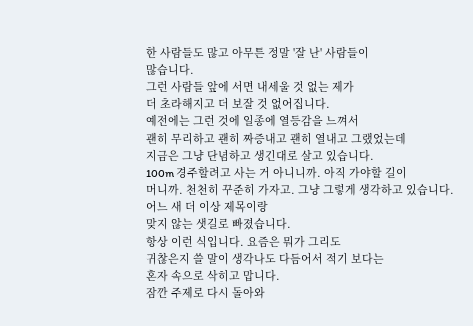한 사람들도 많고 아무튼 정말 '잘 난' 사람들이
많습니다.
그런 사람들 앞에 서면 내세울 것 없는 제가
더 초라해지고 더 보잘 것 없어집니다.
예전에는 그런 것에 일종에 열등감을 느껴서
괜히 무리하고 괜히 짜증내고 괜히 열내고 그랬었는데
지금은 그냥 단념하고 생긴대로 살고 있습니다.
100m 경주할려고 사는 거 아니니까. 아직 가야할 길이
머니까. 천천히 꾸준히 가자고. 그냥 그렇게 생각하고 있습니다.
어느 새 더 이상 제목이랑
맞지 않는 샛길로 빠졌습니다.
항상 이런 식입니다. 요즘은 뭐가 그리도
귀찮은지 쓸 말이 생각나도 다듬어서 적기 보다는
혼자 속으로 삭히고 맙니다.
잠깐 주제로 다시 돌아와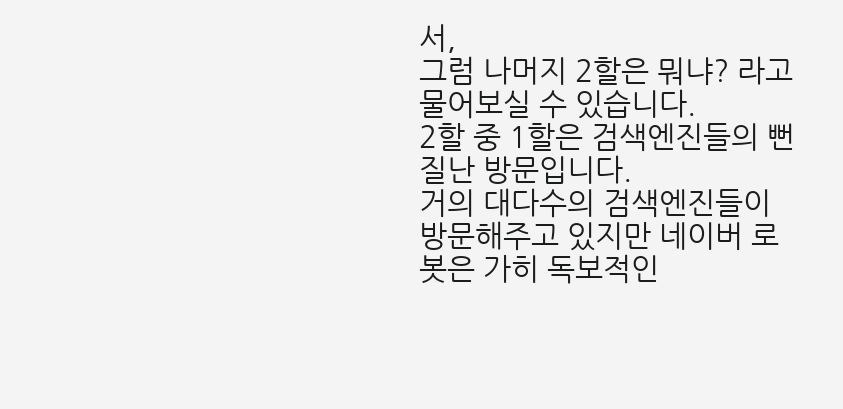서,
그럼 나머지 2할은 뭐냐? 라고 물어보실 수 있습니다.
2할 중 1할은 검색엔진들의 뻔질난 방문입니다.
거의 대다수의 검색엔진들이
방문해주고 있지만 네이버 로봇은 가히 독보적인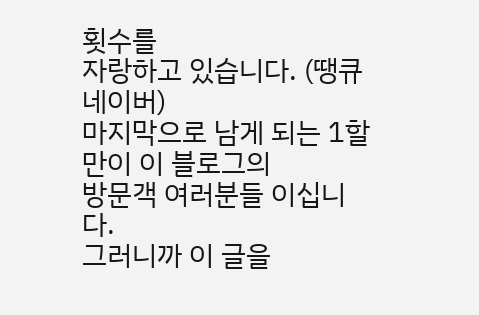횟수를
자랑하고 있습니다. (땡큐 네이버)
마지막으로 남게 되는 1할만이 이 블로그의
방문객 여러분들 이십니다.
그러니까 이 글을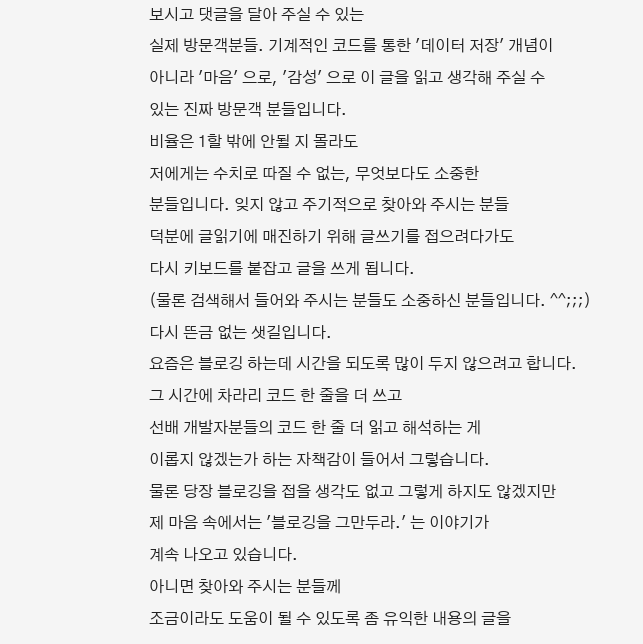보시고 댓글을 달아 주실 수 있는
실제 방문객분들. 기계적인 코드를 통한 '데이터 저장' 개념이
아니라 '마음' 으로, '감성' 으로 이 글을 읽고 생각해 주실 수
있는 진짜 방문객 분들입니다.
비율은 1할 밖에 안될 지 몰라도
저에게는 수치로 따질 수 없는, 무엇보다도 소중한
분들입니다. 잊지 않고 주기적으로 찾아와 주시는 분들
덕분에 글읽기에 매진하기 위해 글쓰기를 접으려다가도
다시 키보드를 붙잡고 글을 쓰게 됩니다.
(물론 검색해서 들어와 주시는 분들도 소중하신 분들입니다. ^^;;;)
다시 뜬금 없는 샛길입니다.
요즘은 블로깅 하는데 시간을 되도록 많이 두지 않으려고 합니다.
그 시간에 차라리 코드 한 줄을 더 쓰고
선배 개발자분들의 코드 한 줄 더 읽고 해석하는 게
이롭지 않겠는가 하는 자책감이 들어서 그렇습니다.
물론 당장 블로깅을 접을 생각도 없고 그렇게 하지도 않겠지만
제 마음 속에서는 '블로깅을 그만두라.' 는 이야기가
계속 나오고 있습니다.
아니면 찾아와 주시는 분들께
조금이라도 도움이 될 수 있도록 좀 유익한 내용의 글을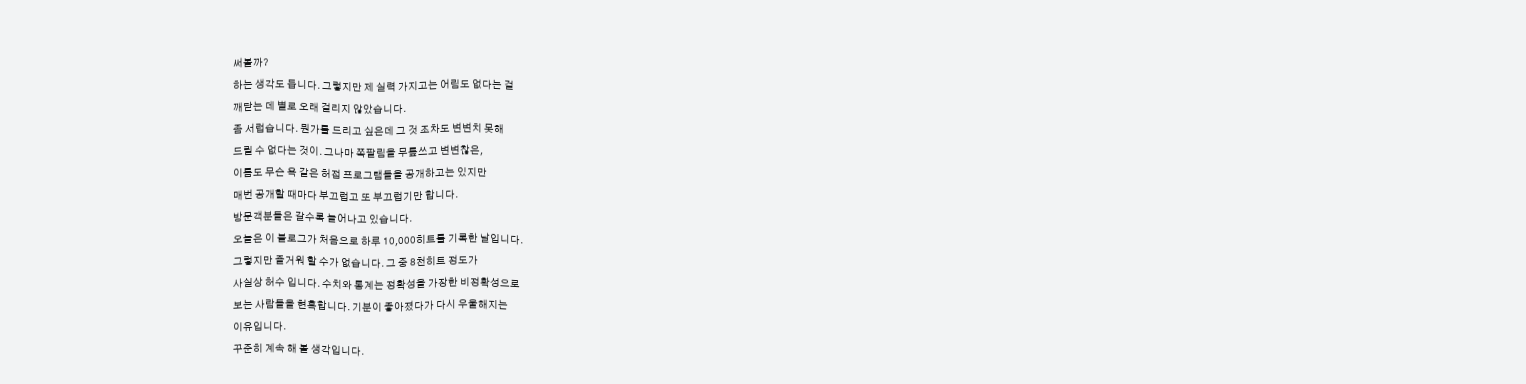써볼까?
하는 생각도 듭니다. 그렇지만 제 실력 가지고는 어림도 없다는 걸
깨닫는 데 별로 오래 걸리지 않았습니다.
좀 서럽습니다. 뭔가를 드리고 싶은데 그 것 조차도 변변치 못해
드릴 수 없다는 것이. 그나마 쪽팔림을 무릎쓰고 변변찮은,
이름도 무슨 욕 같은 허접 프로그램들을 공개하고는 있지만
매번 공개할 때마다 부끄럽고 또 부끄럽기만 합니다.
방문객분들은 갈수록 늘어나고 있습니다.
오늘은 이 블로그가 처음으로 하루 10,000히트를 기록한 날입니다.
그렇지만 즐거워 할 수가 없습니다. 그 중 8천히트 정도가
사실상 허수 입니다. 수치와 통계는 정확성을 가장한 비정확성으로
보는 사람들을 현혹합니다. 기분이 좋아졌다가 다시 우울해지는
이유입니다.
꾸준히 계속 해 볼 생각입니다.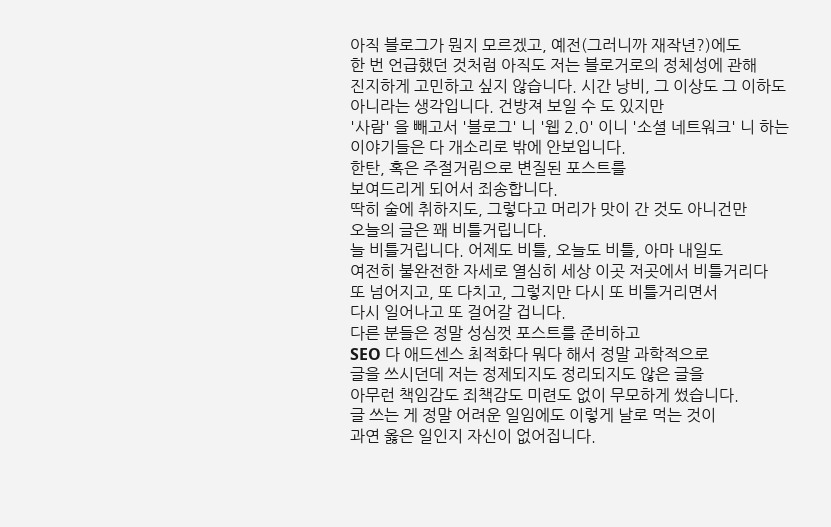아직 블로그가 뭔지 모르겠고, 예전(그러니까 재작년?)에도
한 번 언급했던 것처럼 아직도 저는 블로거로의 정체성에 관해
진지하게 고민하고 싶지 않습니다. 시간 낭비, 그 이상도 그 이하도
아니라는 생각입니다. 건방져 보일 수 도 있지만
'사람' 을 빼고서 '블로그' 니 '웹 2.0' 이니 '소셜 네트워크' 니 하는
이야기들은 다 개소리로 밖에 안보입니다.
한탄, 혹은 주절거림으로 변질된 포스트를
보여드리게 되어서 죄송합니다.
딱히 술에 취하지도, 그렇다고 머리가 맛이 간 것도 아니건만
오늘의 글은 꽤 비틀거립니다.
늘 비틀거립니다. 어제도 비틀, 오늘도 비틀, 아마 내일도
여전히 불완전한 자세로 열심히 세상 이곳 저곳에서 비틀거리다
또 넘어지고, 또 다치고, 그렇지만 다시 또 비틀거리면서
다시 일어나고 또 걸어갈 겁니다.
다른 분들은 정말 성심껏 포스트를 준비하고
SEO 다 애드센스 최적화다 뭐다 해서 정말 과학적으로
글을 쓰시던데 저는 정제되지도 정리되지도 않은 글을
아무런 책임감도 죄책감도 미련도 없이 무모하게 썼습니다.
글 쓰는 게 정말 어려운 일임에도 이렇게 날로 먹는 것이
과연 옳은 일인지 자신이 없어집니다.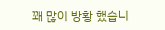꽤 많이 방황 했습니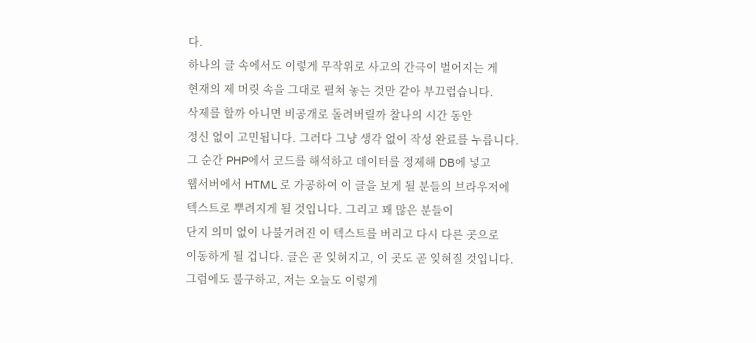다.
하나의 글 속에서도 이렇게 무작위로 사고의 간극이 벌어지는 게
현재의 제 머릿 속을 그대로 펼쳐 놓는 것만 같아 부끄럽습니다.
삭제를 할까 아니면 비공개로 돌려버릴까 찰나의 시간 동안
정신 없이 고민됩니다. 그러다 그냥 생각 없이 작성 완료를 누릅니다.
그 순간 PHP에서 코드를 해석하고 데이터를 정제해 DB에 넣고
웹서버에서 HTML 로 가공하여 이 글을 보게 될 분들의 브라우저에
텍스트로 뿌려지게 될 것입니다. 그리고 꽤 많은 분들이
단지 의미 없이 나불거려진 이 텍스트를 버리고 다시 다른 곳으로
이동하게 될 겁니다. 글은 곧 잊혀지고, 이 곳도 곧 잊혀질 것입니다.
그럼에도 불구하고, 저는 오늘도 이렇게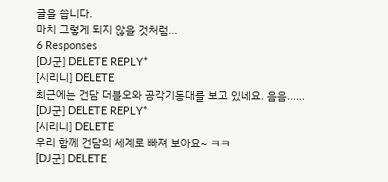글을 씁니다.
마치 그렇게 되지 않을 것처럼...
6 Responses
[DJ군] DELETE REPLY*
[시리니] DELETE
최근에는 건담 더블오와 공각기동대를 보고 있네요. 음음......
[DJ군] DELETE REPLY*
[시리니] DELETE
우리 함께 건담의 세계로 빠져 보아요~ ㅋㅋ
[DJ군] DELETE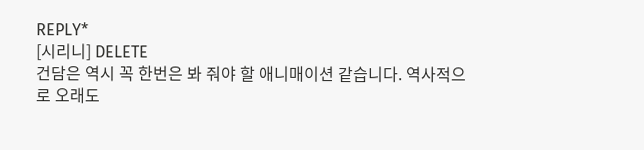REPLY*
[시리니] DELETE
건담은 역시 꼭 한번은 봐 줘야 할 애니매이션 같습니다. 역사적으로 오래도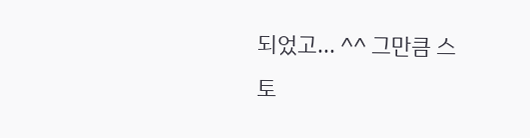되었고... ^^ 그만큼 스토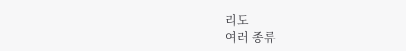리도
여러 종류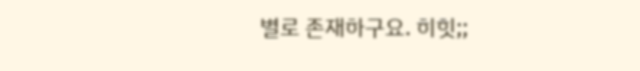별로 존재하구요. 히힛;;